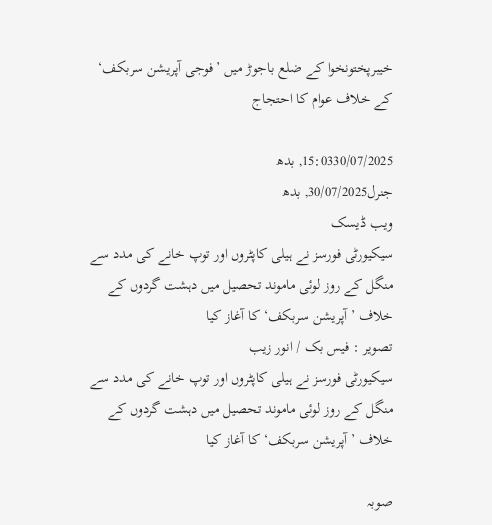خیبرپختونخوا کے ضلع باجوڑ میں ’فوجی آپریشن سربکف‘ کے خلاف عوام کا احتجاج

15:0330/07/2025, بدھ
جنرل30/07/2025, بدھ
ویب ڈیسک
سیکیورٹی فورسز نے ہیلی کاپٹروں اور توپ خانے کی مدد سے منگل کے روز لوئی ماموند تحصیل میں دہشت گردوں کے خلاف ’آپریشن سربکف‘ کا آغاز کیا
تصویر : فیس بک / انور زیب
سیکیورٹی فورسز نے ہیلی کاپٹروں اور توپ خانے کی مدد سے منگل کے روز لوئی ماموند تحصیل میں دہشت گردوں کے خلاف ’آپریشن سربکف‘ کا آغاز کیا

صوبہ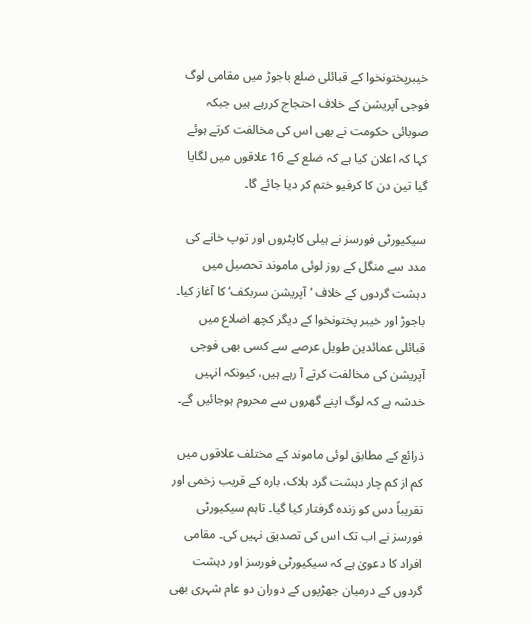خیبرپختونخوا کے قبائلی ضلع باجوڑ میں مقامی لوگ فوجی آپریشن کے خلاف احتجاج کررہے ہیں جبکہ صوبائی حکومت نے بھی اس کی مخالفت کرتے ہوئے کہا کہ اعلان کیا ہے کہ ضلع کے 16 علاقوں میں لگایا گیا تین دن کا کرفیو ختم کر دیا جائے گا۔

سیکیورٹی فورسز نے ہیلی کاپٹروں اور توپ خانے کی مدد سے منگل کے روز لوئی ماموند تحصیل میں دہشت گردوں کے خلاف ’آپریشن سربکف‘ کا آغاز کیا۔ باجوڑ اور خیبر پختونخوا کے دیگر کچھ اضلاع میں قبائلی عمائدین طویل عرصے سے کسی بھی فوجی آپریشن کی مخالفت کرتے آ رہے ہیں، کیونکہ انہیں خدشہ ہے کہ لوگ اپنے گھروں سے محروم ہوجائیں گے۔

ذرائع کے مطابق لوئی ماموند کے مختلف علاقوں میں کم از کم چار دہشت گرد ہلاک، بارہ کے قریب زخمی اور تقریباً دس کو زندہ گرفتار کیا گیا۔ تاہم سیکیورٹی فورسز نے اب تک اس کی تصدیق نہیں کی۔ مقامی افراد کا دعویٰ ہے کہ سیکیورٹی فورسز اور دہشت گردوں کے درمیان جھڑپوں کے دوران دو عام شہری بھی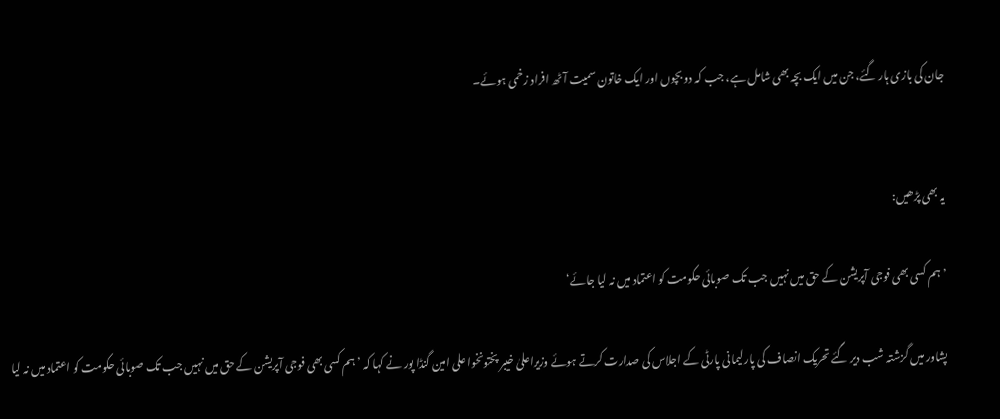جان کی بازی ہار گئے، جن میں ایک بچہ بھی شامل ہے، جب کہ دو بچوں اور ایک خاتون سمیت آٹھ افراد زخمی ہوئے۔


یہ بھی پڑھیں:

’ہم کسی بھی فوجی آپریشن کے حق میں نہیں جب تک صوبائی حکومت کو اعتماد میں نہ لیا جائے‘

پشاور میں گزشتہ شب دیر گئے تحریک انصاف کی پارلیمانی پارٹی کے اجلاس کی صدارت کرتے ہوئے وزیراعلیٰ خیبر پختونخوا علی امین گنڈا پور نے کہا کہ ’ہم کسی بھی فوجی آپریشن کے حق میں نہیں جب تک صوبائی حکومت کو اعتماد میں نہ لیا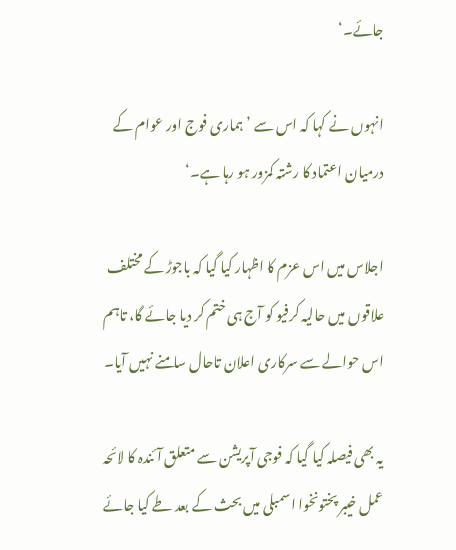جائے۔‘

انہوں نے کہا کہ اس سے ’ہماری فوج اور عوام کے درمیان اعتماد کا رشتہ کمزور ہو رہا ہے۔‘

اجلاس میں اس عزم کا اظہار کیا گیا کہ باجوڑ کے مختلف علاقوں میں حالیہ کرفیو کو آج ہی ختم کر دیا جائے گا، تاہم اس حوالے سے سرکاری اعلان تاحال سامنے نہیں آیا۔

یہ بھی فیصلہ کیا گیا کہ فوجی آپریشن سے متعلق آئندہ کا لائحہ عمل خیبر پختونخوا اسمبلی میں بحث کے بعد طے کیا جائے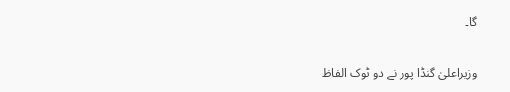گا۔

وزیراعلیٰ گنڈا پور نے دو ٹوک الفاظ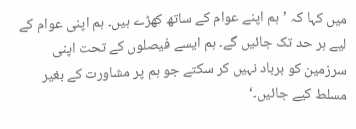میں کہا کہ ’ہم اپنے عوام کے ساتھ کھڑے ہیں۔ ہم اپنی عوام کے لیے ہر حد تک جائیں گے۔ ہم ایسے فیصلوں کے تحت اپنی سرزمین کو برباد نہیں کر سکتے جو ہم پر مشاورت کے بغیر مسلط کیے جائیں۔‘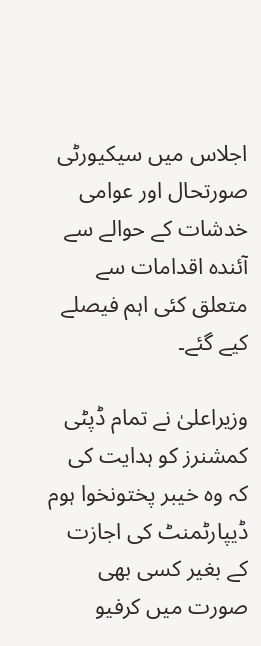اجلاس میں سیکیورٹی صورتحال اور عوامی خدشات کے حوالے سے آئندہ اقدامات سے متعلق کئی اہم فیصلے کیے گئے۔

وزیراعلیٰ نے تمام ڈپٹی کمشنرز کو ہدایت کی کہ وہ خیبر پختونخوا ہوم ڈیپارٹمنٹ کی اجازت کے بغیر کسی بھی صورت میں کرفیو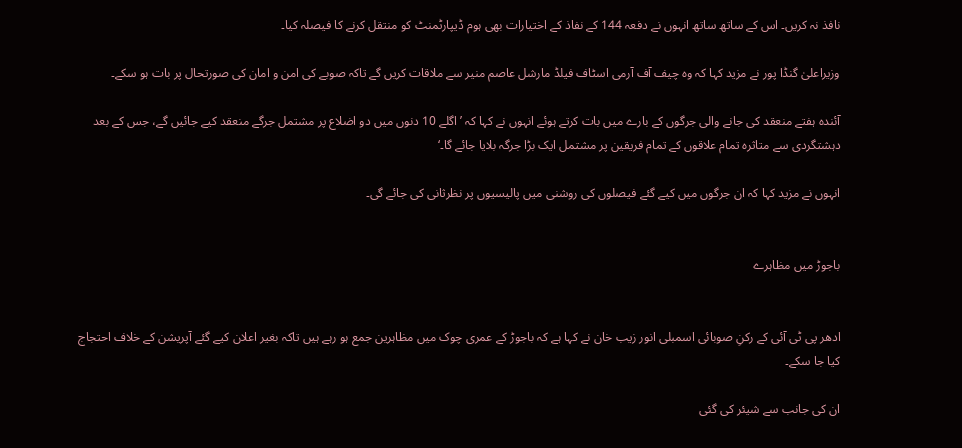نافذ نہ کریں۔ اس کے ساتھ ساتھ انہوں نے دفعہ 144 کے نفاذ کے اختیارات بھی ہوم ڈیپارٹمنٹ کو منتقل کرنے کا فیصلہ کیا۔

وزیراعلیٰ گنڈا پور نے مزید کہا کہ وہ چیف آف آرمی اسٹاف فیلڈ مارشل عاصم منیر سے ملاقات کریں گے تاکہ صوبے کی امن و امان کی صورتحال پر بات ہو سکے۔

آئندہ ہفتے منعقد کی جانے والی جرگوں کے بارے میں بات کرتے ہوئے انہوں نے کہا کہ ’اگلے 10 دنوں میں دو اضلاع پر مشتمل جرگے منعقد کیے جائیں گے، جس کے بعد دہشتگردی سے متاثرہ تمام علاقوں کے تمام فریقین پر مشتمل ایک بڑا جرگہ بلایا جائے گا۔‘

انہوں نے مزید کہا کہ ان جرگوں میں کیے گئے فیصلوں کی روشنی میں پالیسیوں پر نظرثانی کی جائے گی۔


باجوڑ میں مظاہرے


ادھر پی ٹی آئی کے رکنِ صوبائی اسمبلی انور زیب خان نے کہا ہے کہ باجوڑ کے عمری چوک میں مظاہرین جمع ہو رہے ہیں تاکہ بغیر اعلان کیے گئے آپریشن کے خلاف احتجاج کیا جا سکے۔

ان کی جانب سے شیئر کی گئی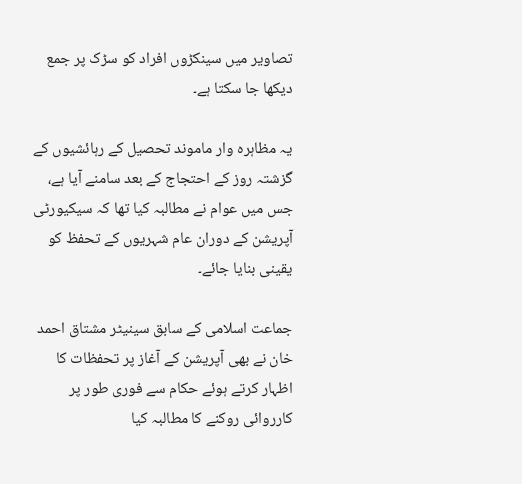تصاویر میں سینکڑوں افراد کو سڑک پر جمع دیکھا جا سکتا ہے۔

یہ مظاہرہ وار ماموند تحصیل کے رہائشیوں کے گزشتہ روز کے احتجاج کے بعد سامنے آیا ہے، جس میں عوام نے مطالبہ کیا تھا کہ سیکیورٹی آپریشن کے دوران عام شہریوں کے تحفظ کو یقینی بنایا جائے۔

جماعت اسلامی کے سابق سینیٹر مشتاق احمد خان نے بھی آپریشن کے آغاز پر تحفظات کا اظہار کرتے ہوئے حکام سے فوری طور پر کارروائی روکنے کا مطالبہ کیا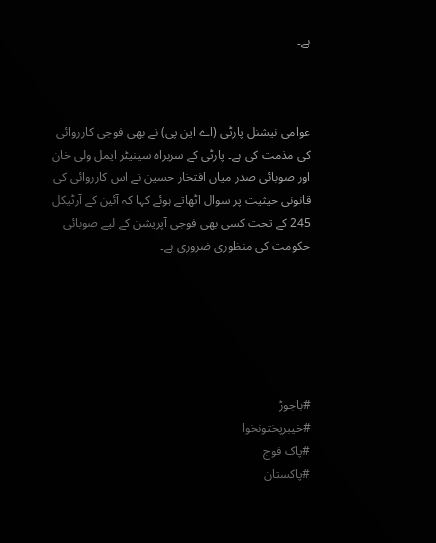ہے۔



عوامی نیشنل پارٹی (اے این پی) نے بھی فوجی کارروائی کی مذمت کی ہے۔ پارٹی کے سربراہ سینیٹر ایمل ولی خان اور صوبائی صدر میاں افتخار حسین نے اس کارروائی کی قانونی حیثیت پر سوال اٹھاتے ہوئے کہا کہ آئین کے آرٹیکل 245 کے تحت کسی بھی فوجی آپریشن کے لیے صوبائی حکومت کی منظوری ضروری ہے۔






#باجوڑ
#خیبرپختونخوا
#پاک فوج
#پاکستان